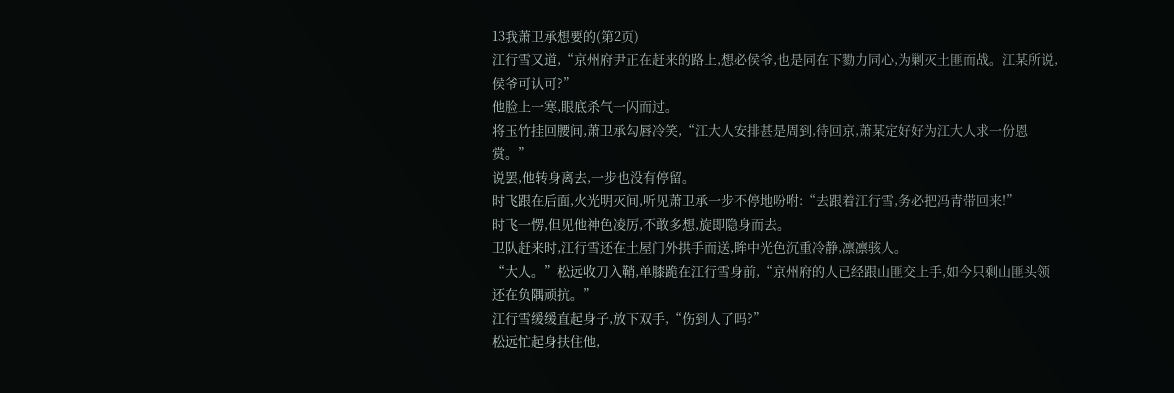13我萧卫承想要的(第2页)
江行雪又道,“京州府尹正在赶来的路上,想必侯爷,也是同在下勠力同心,为剿灭土匪而战。江某所说,侯爷可认可?”
他脸上一寒,眼底杀气一闪而过。
将玉竹挂回腰间,萧卫承勾唇冷笑,“江大人安排甚是周到,待回京,萧某定好好为江大人求一份恩赏。”
说罢,他转身离去,一步也没有停留。
时飞跟在后面,火光明灭间,听见萧卫承一步不停地吩咐:“去跟着江行雪,务必把冯青带回来!”
时飞一愣,但见他神色凌厉,不敢多想,旋即隐身而去。
卫队赶来时,江行雪还在土屋门外拱手而送,眸中光色沉重冷静,凛凛骇人。
“大人。”松远收刀入鞘,单膝跪在江行雪身前,“京州府的人已经跟山匪交上手,如今只剩山匪头领还在负隅顽抗。”
江行雪缓缓直起身子,放下双手,“伤到人了吗?”
松远忙起身扶住他,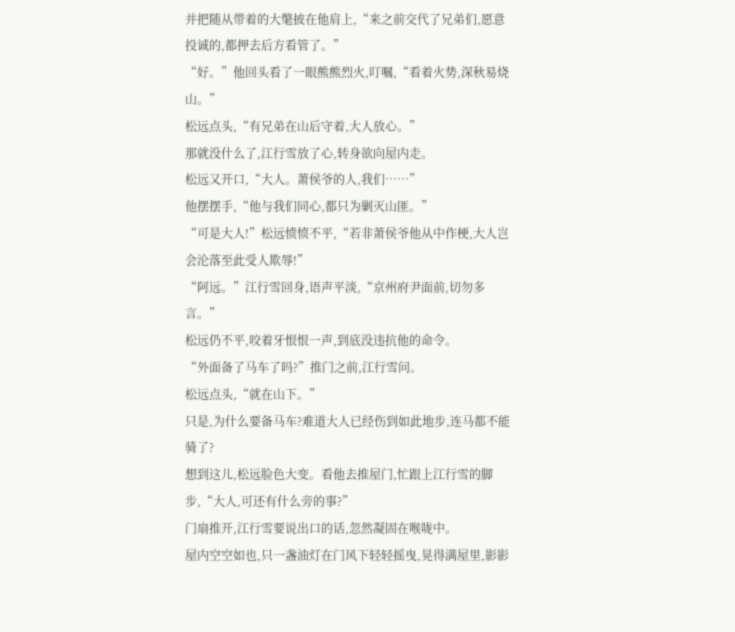并把随从带着的大氅披在他肩上,“来之前交代了兄弟们,愿意投诚的,都押去后方看管了。”
“好。”他回头看了一眼熊熊烈火,叮嘱,“看着火势,深秋易烧山。”
松远点头,“有兄弟在山后守着,大人放心。”
那就没什么了,江行雪放了心,转身欲向屋内走。
松远又开口,“大人。萧侯爷的人,我们……”
他摆摆手,“他与我们同心,都只为剿灭山匪。”
“可是大人!”松远愤愤不平,“若非萧侯爷他从中作梗,大人岂会沦落至此受人欺辱!”
“阿远。”江行雪回身,语声平淡,“京州府尹面前,切勿多言。”
松远仍不平,咬着牙恨恨一声,到底没违抗他的命令。
“外面备了马车了吗?”推门之前,江行雪问。
松远点头,“就在山下。”
只是,为什么要备马车?难道大人已经伤到如此地步,连马都不能骑了?
想到这儿,松远脸色大变。看他去推屋门,忙跟上江行雪的脚步,“大人,可还有什么旁的事?”
门扇推开,江行雪要说出口的话,忽然凝固在喉咙中。
屋内空空如也,只一盏油灯在门风下轻轻摇曳,晃得满屋里,影影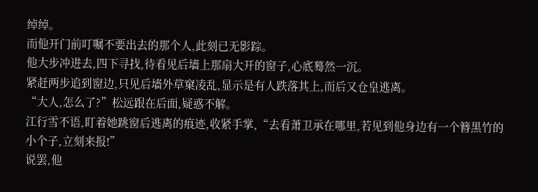绰绰。
而他开门前叮嘱不要出去的那个人,此刻已无影踪。
他大步冲进去,四下寻找,待看见后墙上那扇大开的窗子,心底蓦然一沉。
紧赶两步追到窗边,只见后墙外草窠凌乱,显示是有人跌落其上,而后又仓皇逃离。
“大人,怎么了?”松远跟在后面,疑惑不解。
江行雪不语,盯着她跳窗后逃离的痕迹,收紧手掌,“去看萧卫承在哪里,若见到他身边有一个簪黑竹的小个子,立刻来报!”
说罢,他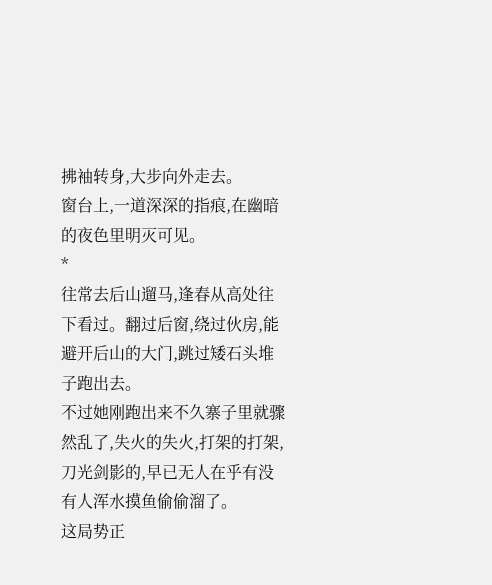拂袖转身,大步向外走去。
窗台上,一道深深的指痕,在幽暗的夜色里明灭可见。
*
往常去后山遛马,逢春从高处往下看过。翻过后窗,绕过伙房,能避开后山的大门,跳过矮石头堆子跑出去。
不过她刚跑出来不久寨子里就骤然乱了,失火的失火,打架的打架,刀光剑影的,早已无人在乎有没有人浑水摸鱼偷偷溜了。
这局势正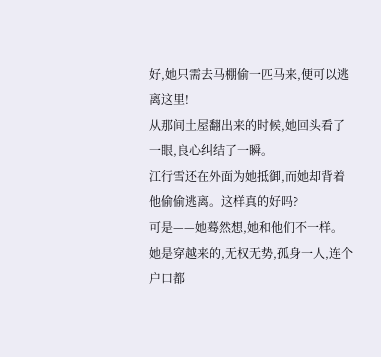好,她只需去马棚偷一匹马来,便可以逃离这里!
从那间土屋翻出来的时候,她回头看了一眼,良心纠结了一瞬。
江行雪还在外面为她抵御,而她却背着他偷偷逃离。这样真的好吗?
可是——她蓦然想,她和他们不一样。她是穿越来的,无权无势,孤身一人,连个户口都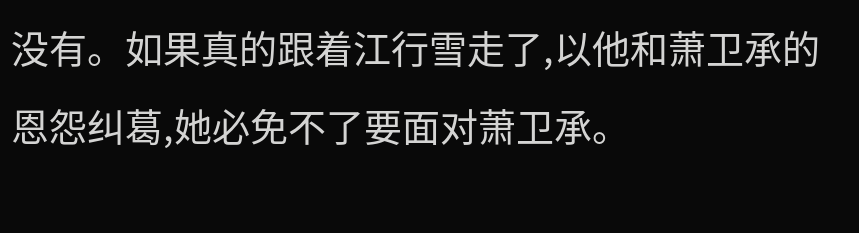没有。如果真的跟着江行雪走了,以他和萧卫承的恩怨纠葛,她必免不了要面对萧卫承。